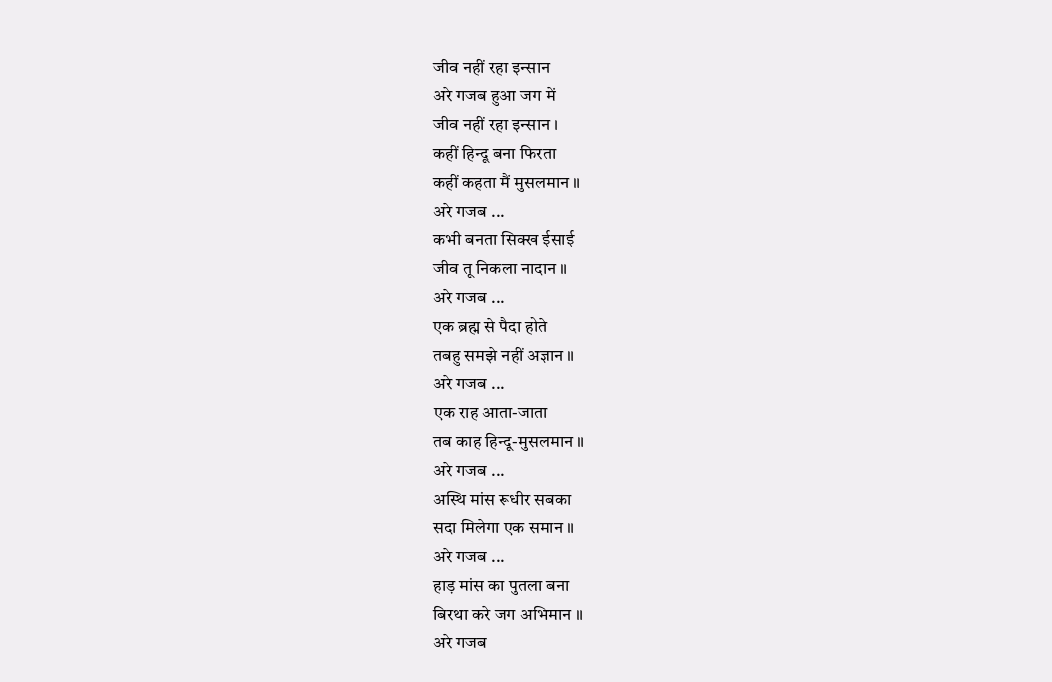जीव नहीं रहा इन्सान
अरे गजब हुआ जग में
जीव नहीं रहा इन्सान ।
कहीं हिन्दू बना फिरता
कहीं कहता मैं मुसलमान ॥
अरे गजब ...
कभी बनता सिक्ख ईसाई
जीव तू निकला नादान ॥
अरे गजब ...
एक ब्रह्म से पैदा होते
तबहु समझे नहीं अज्ञान ॥
अरे गजब ...
एक राह आता-जाता
तब काह हिन्दू-मुसलमान ॥
अरे गजब ...
अस्थि मांस रूधीर सबका
सदा मिलेगा एक समान ॥
अरे गजब ...
हाड़ मांस का पुतला बना
बिरथा करे जग अभिमान ॥
अरे गजब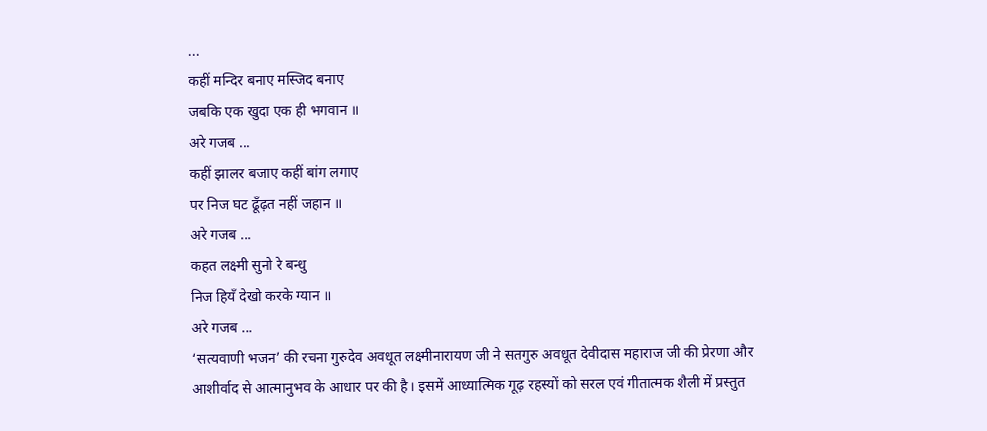...
कहीं मन्दिर बनाए मस्जिद बनाए
जबकि एक खुदा एक ही भगवान ॥
अरे गजब ...
कहीं झालर बजाए कहीं बांग लगाए
पर निज घट ढूँढ़त नहीं जहान ॥
अरे गजब ...
कहत लक्ष्मी सुनो रे बन्धु
निज हियँ देखो करके ग्यान ॥
अरे गजब ...
‘सत्यवाणी भजन’ की रचना गुरुदेव अवधूत लक्ष्मीनारायण जी ने सतगुरु अवधूत देवीदास महाराज जी की प्रेरणा और आशीर्वाद से आत्मानुभव के आधार पर की है। इसमें आध्यात्मिक गूढ़ रहस्यों को सरल एवं गीतात्मक शैली में प्रस्तुत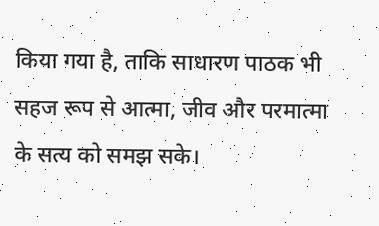किया गया है, ताकि साधारण पाठक भी सहज रूप से आत्मा, जीव और परमात्मा के सत्य को समझ सके।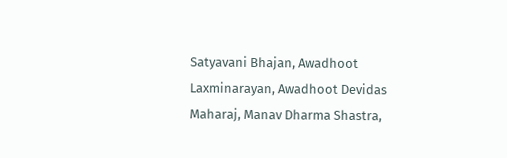Satyavani Bhajan, Awadhoot Laxminarayan, Awadhoot Devidas Maharaj, Manav Dharma Shastra,